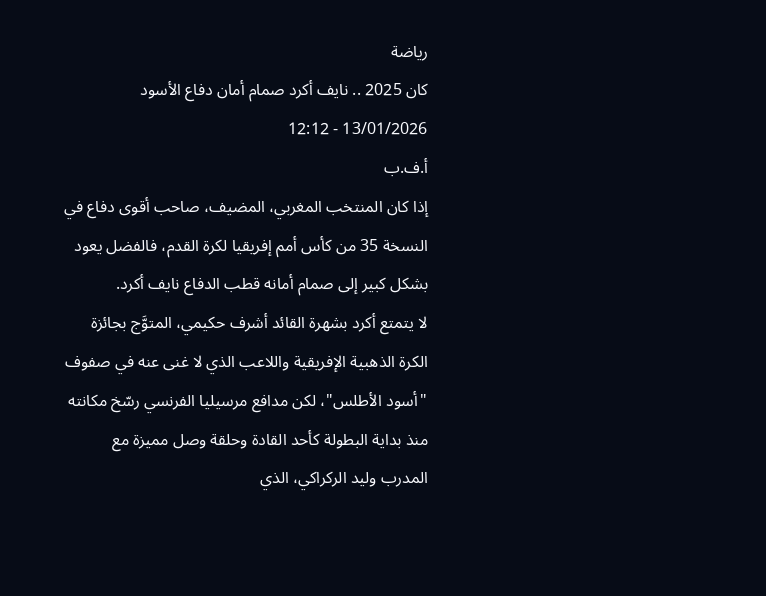رياضة
كان 2025 .. نايف أكرد صمام أمان دفاع الأسود
13/01/2026 - 12:12
أ.ف.ب
إذا كان المنتخب المغربي، المضيف، صاحب أقوى دفاع في النسخة 35 من كأس أمم إفريقيا لكرة القدم، فالفضل يعود بشكل كبير إلى صمام أمانه قطب الدفاع نايف أكرد.
لا يتمتع أكرد بشهرة القائد أشرف حكيمي، المتوَّج بجائزة الكرة الذهبية الإفريقية واللاعب الذي لا غنى عنه في صفوف "أسود الأطلس"، لكن مدافع مرسيليا الفرنسي رسّخ مكانته منذ بداية البطولة كأحد القادة وحلقة وصل مميزة مع المدرب وليد الركراكي، الذي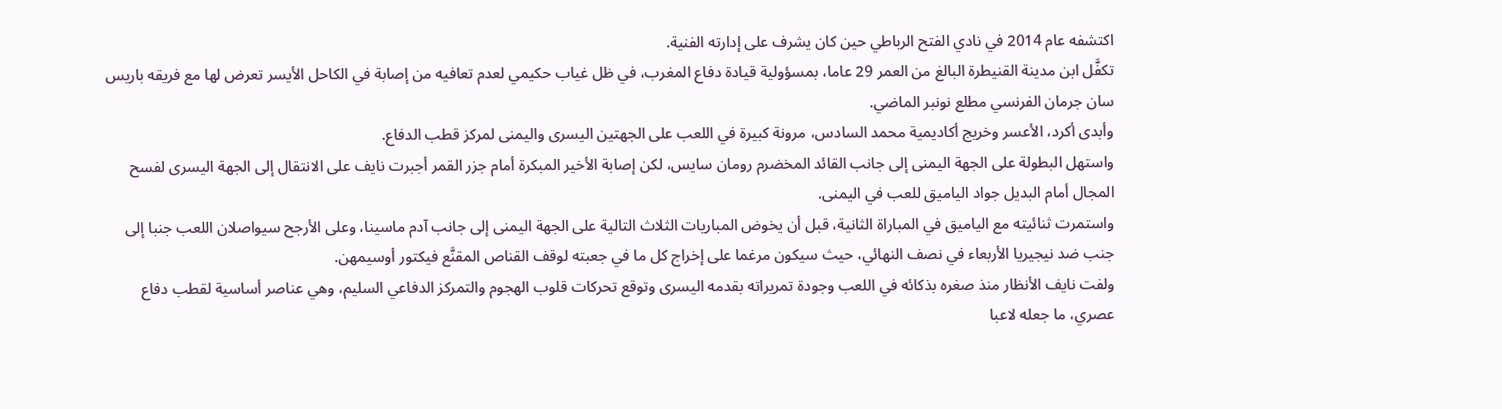اكتشفه عام 2014 في نادي الفتح الرباطي حين كان يشرف على إدارته الفنية.
تكفَّل ابن مدينة القنيطرة البالغ من العمر 29 عاما، بمسؤولية قيادة دفاع المغرب، في ظل غياب حكيمي لعدم تعافيه من إصابة في الكاحل الأيسر تعرض لها مع فريقه باريس سان جرمان الفرنسي مطلع نونبر الماضي.
وأبدى أكرد، الأعسر وخريج أكاديمية محمد السادس، مرونة كبيرة في اللعب على الجهتين اليسرى واليمنى لمركز قطب الدفاع.
واستهل البطولة على الجهة اليمنى إلى جانب القائد المخضرم رومان سايس، لكن إصابة الأخير المبكرة أمام جزر القمر أجبرت نايف على الانتقال إلى الجهة اليسرى لفسح المجال أمام البديل جواد الياميق للعب في اليمنى.
واستمرت ثنائيته مع الياميق في المباراة الثانية، قبل أن يخوض المباريات الثلاث التالية على الجهة اليمنى إلى جانب آدم ماسينا، وعلى الأرجح سيواصلان اللعب جنبا إلى جنب ضد نيجيريا الأربعاء في نصف النهائي، حيث سيكون مرغما على إخراج كل ما في جعبته لوقف القناص المقنَّع فيكتور أوسيمهن.
ولفت نايف الأنظار منذ صغره بذكائه في اللعب وجودة تمريراته بقدمه اليسرى وتوقع تحركات قلوب الهجوم والتمركز الدفاعي السليم، وهي عناصر أساسية لقطب دفاع عصري، ما جعله لاعبا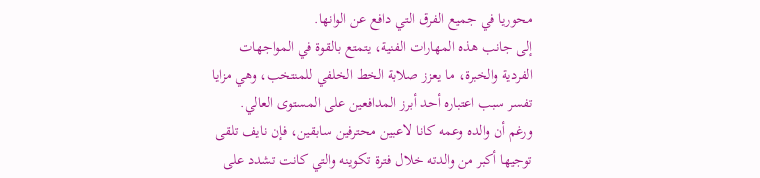محوريا في جميع الفرق التي دافع عن الوانها.
إلى جانب هذه المهارات الفنية، يتمتع بالقوة في المواجهات الفردية والخبرة، ما يعزز صلابة الخط الخلفي للمنتخب، وهي مزايا تفسر سبب اعتباره أحد أبرز المدافعين على المستوى العالي.
ورغم أن والده وعمه كانا لاعبين محترفين سابقين، فإن نايف تلقى توجيها أكبر من والدته خلال فترة تكوينه والتي كانت تشدد على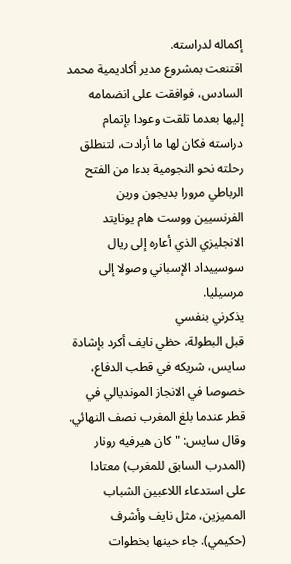إكماله لدراسته.
اقتنعت بمشروع مدير أكاديمية محمد السادس، فوافقت على انضمامه إليها بعدما تلقت وعودا بإتمام دراسته فكان لها ما أرادت، لتنطلق رحلته نحو النجومية بدءا من الفتح الرباطي مرورا بديجون ورين الفرنسيين ووست هام يونايتد الانجليزي الذي أعاره إلى ريال سوسييداد الإسباني وصولا إلى مرسيليا.
يذكرني بنفسي
قبل البطولة، حظي نايف أكرد بإشادة سايس، شريكه في قطب الدفاع، خصوصا في الانجاز المونديالي في قطر عندما بلغ المغرب نصف النهائي.
وقال سايس: "كان هيرفيه رونار (المدرب السابق للمغرب) معتادا على استدعاء اللاعبين الشباب المميزين، مثل نايف وأشرف (حكيمي). جاء حينها بخطوات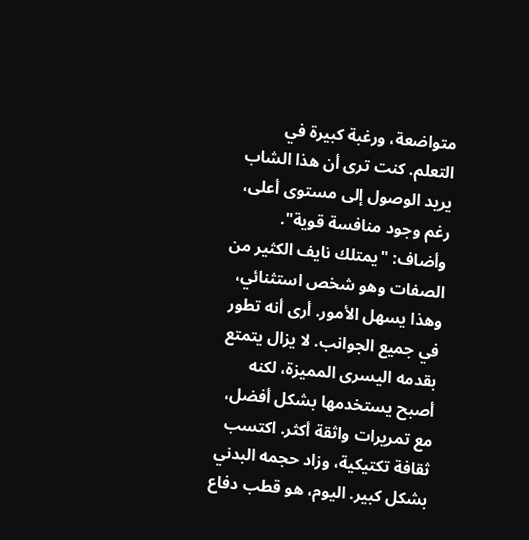متواضعة، ورغبة كبيرة في التعلم. كنت ترى أن هذا الشاب يريد الوصول إلى مستوى أعلى، رغم وجود منافسة قوية".
وأضاف: "يمتلك نايف الكثير من الصفات وهو شخص استثنائي، وهذا يسهل الأمور. أرى أنه تطور في جميع الجوانب. لا يزال يتمتع بقدمه اليسرى المميزة، لكنه أصبح يستخدمها بشكل أفضل، مع تمريرات واثقة أكثر. اكتسب ثقافة تكتيكية، وزاد حجمه البدني بشكل كبير. اليوم، هو قطب دفاع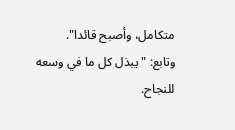متكامل، وأصبح قائدا".
وتابع: "يبذل كل ما في وسعه للنجاح.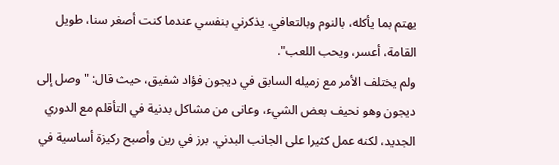يهتم بما يأكله، بالنوم وبالتعافي. يذكرني بنفسي عندما كنت أصغر سنا، طويل القامة، أعسر، ويحب اللعب".
ولم يختلف الأمر مع زميله السابق في ديجون فؤاد شفيق، حيث قال: "وصل إلى ديجون وهو نحيف بعض الشيء، وعانى من مشاكل بدنية في التأقلم مع الدوري الجديد، لكنه عمل كثيرا على الجانب البدني. برز في رين وأصبح ركيزة أساسية في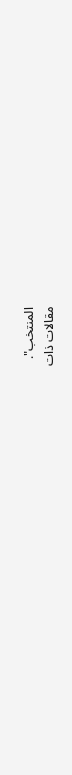المنتخب".
مقالات ذات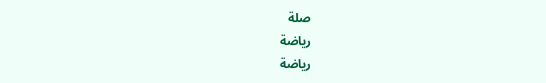صلة
رياضة
رياضة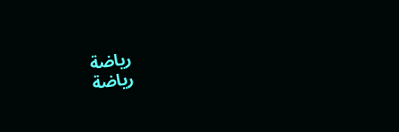رياضة
رياضة